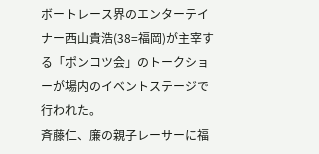ボートレース界のエンターテイナー西山貴浩(38=福岡)が主宰する「ポンコツ会」のトークショーが場内のイベントステージで行われた。
斉藤仁、廉の親子レーサーに福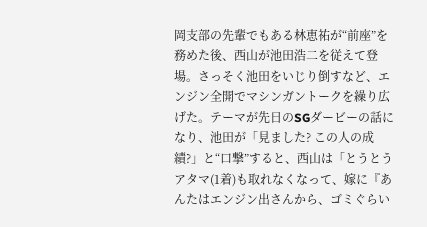岡支部の先輩でもある林恵祐が“前座”を務めた後、西山が池田浩二を従えて登場。さっそく池田をいじり倒すなど、エンジン全開でマシンガントークを繰り広げた。テーマが先日のSGダービーの話になり、池田が「見ました? この人の成績?」と“口撃”すると、西山は「とうとうアタマ(1着)も取れなくなって、嫁に『あんたはエンジン出さんから、ゴミぐらい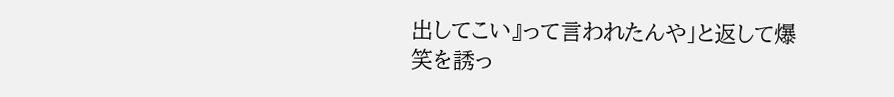出してこい』って言われたんや」と返して爆笑を誘っ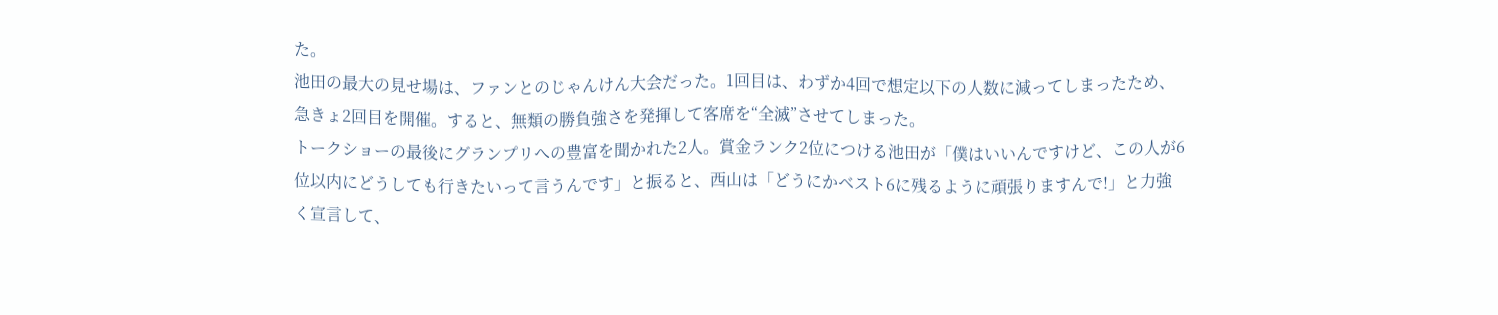た。
池田の最大の見せ場は、ファンとのじゃんけん大会だった。1回目は、わずか4回で想定以下の人数に減ってしまったため、急きょ2回目を開催。すると、無類の勝負強さを発揮して客席を“全滅”させてしまった。
トークショーの最後にグランプリへの豊富を聞かれた2人。賞金ランク2位につける池田が「僕はいいんですけど、この人が6位以内にどうしても行きたいって言うんです」と振ると、西山は「どうにかベスト6に残るように頑張りますんで!」と力強く宣言して、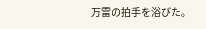万雷の拍手を浴びた。